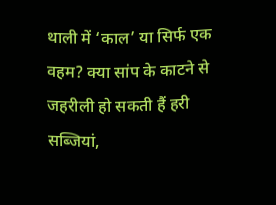थाली में ‘काल’ या सिर्फ एक वहम? क्या सांप के काटने से जहरीली हो सकती हैं हरी सब्जियां,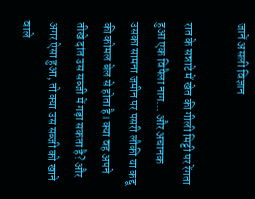जानें असली विज्ञान

रात के सन्नाटे में खेत की गीली मिट्टी पर रेंगता हुआ एक विषैला नाग… और अचानक उसका सामना जमीन पर पसरी लौकी या कद्दू की कोमल बेल से होता है। क्या वह अपने तीखे दांत उस सब्जी में गड़ा सकता है? और अगर ऐसा हुआ, तो क्या उस सब्जी को खाने वाले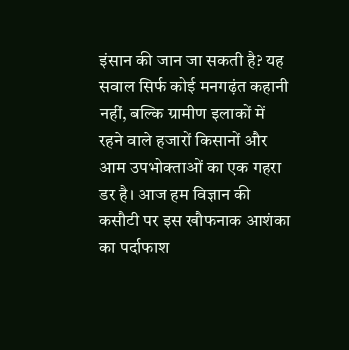इंसान की जान जा सकती है? यह सवाल सिर्फ कोई मनगढ़ंत कहानी नहीं, बल्कि ग्रामीण इलाकों में रहने वाले हजारों किसानों और आम उपभोक्ताओं का एक गहरा डर है। आज हम विज्ञान की कसौटी पर इस खौफनाक आशंका का पर्दाफाश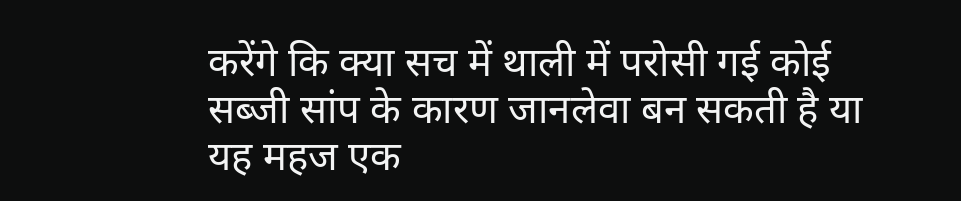करेंगे कि क्या सच में थाली में परोसी गई कोई सब्जी सांप के कारण जानलेवा बन सकती है या यह महज एक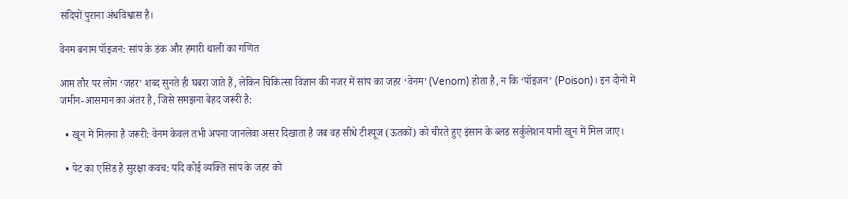सदियों पुराना अंधविश्वास है।

वेनम बनाम पॉइजन: सांप के डंक और हमारी थाली का गणित

आम तौर पर लोग ‘जहर’ शब्द सुनते ही घबरा जाते हैं, लेकिन चिकित्सा विज्ञान की नजर में सांप का जहर ‘वेनम’ (Venom) होता है, न कि ‘पॉइजन’ (Poison)। इन दोनों में जमीन-आसमान का अंतर है, जिसे समझना बेहद जरूरी है:

  • खून में मिलना है जरूरी: वेनम केवल तभी अपना जानलेवा असर दिखाता है जब वह सीधे टीश्यूज (ऊतकों) को चीरते हुए इंसान के ब्लड सर्कुलेशन यानी खून में मिल जाए।

  • पेट का एसिड है सुरक्षा कवच: यदि कोई व्यक्ति सांप के जहर को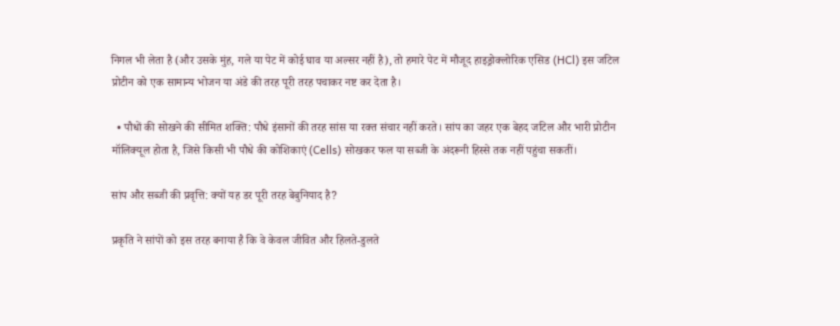निगल भी लेता है (और उसके मुंह, गले या पेट में कोई घाव या अल्सर नहीं है), तो हमारे पेट में मौजूद हाइड्रोक्लोरिक एसिड (HCl) इस जटिल प्रोटीन को एक सामान्य भोजन या अंडे की तरह पूरी तरह पचाकर नष्ट कर देता है।

  • पौधों की सोखने की सीमित शक्ति: पौधे इंसानों की तरह सांस या रक्त संचार नहीं करते। सांप का जहर एक बेहद जटिल और भारी प्रोटीन मॉलिक्यूल होता है, जिसे किसी भी पौधे की कोशिकाएं (Cells) सोखकर फल या सब्जी के अंदरूनी हिस्से तक नहीं पहुंचा सकतीं।

सांप और सब्जी की प्रवृत्ति: क्यों यह डर पूरी तरह बेबुनियाद है?

प्रकृति ने सांपों को इस तरह बनाया है कि वे केवल जीवित और हिलते-डुलते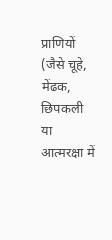प्राणियों (जैसे चूहे, मेंढक, छिपकली या आत्मरक्षा में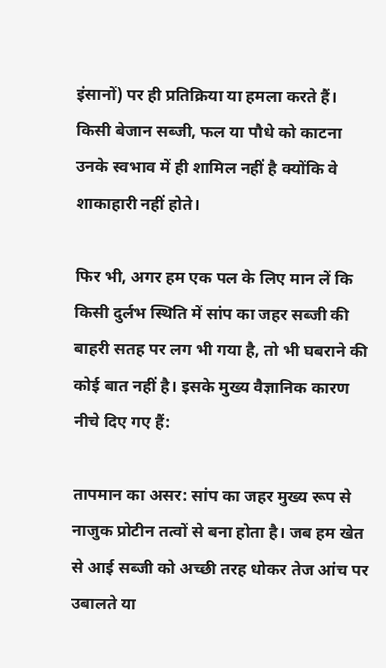इंसानों) पर ही प्रतिक्रिया या हमला करते हैं। किसी बेजान सब्जी, फल या पौधे को काटना उनके स्वभाव में ही शामिल नहीं है क्योंकि वे शाकाहारी नहीं होते।

फिर भी, अगर हम एक पल के लिए मान लें कि किसी दुर्लभ स्थिति में सांप का जहर सब्जी की बाहरी सतह पर लग भी गया है, तो भी घबराने की कोई बात नहीं है। इसके मुख्य वैज्ञानिक कारण नीचे दिए गए हैं:

तापमान का असर: सांप का जहर मुख्य रूप से नाजुक प्रोटीन तत्वों से बना होता है। जब हम खेत से आई सब्जी को अच्छी तरह धोकर तेज आंच पर उबालते या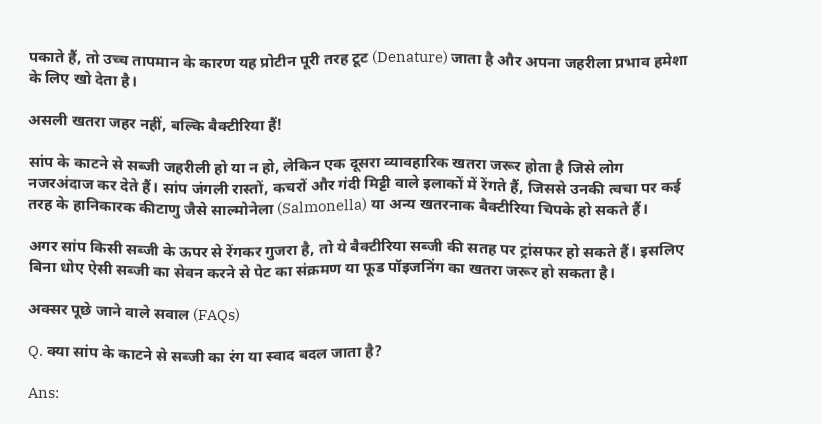पकाते हैं, तो उच्च तापमान के कारण यह प्रोटीन पूरी तरह टूट (Denature) जाता है और अपना जहरीला प्रभाव हमेशा के लिए खो देता है।

असली खतरा जहर नहीं, बल्कि बैक्टीरिया हैं!

सांप के काटने से सब्जी जहरीली हो या न हो, लेकिन एक दूसरा व्यावहारिक खतरा जरूर होता है जिसे लोग नजरअंदाज कर देते हैं। सांप जंगली रास्तों, कचरों और गंदी मिट्टी वाले इलाकों में रेंगते हैं, जिससे उनकी त्वचा पर कई तरह के हानिकारक कीटाणु जैसे साल्मोनेला (Salmonella) या अन्य खतरनाक बैक्टीरिया चिपके हो सकते हैं।

अगर सांप किसी सब्जी के ऊपर से रेंगकर गुजरा है, तो ये बैक्टीरिया सब्जी की सतह पर ट्रांसफर हो सकते हैं। इसलिए बिना धोए ऐसी सब्जी का सेवन करने से पेट का संक्रमण या फूड पॉइजनिंग का खतरा जरूर हो सकता है।

अक्सर पूछे जाने वाले सवाल (FAQs)

Q. क्या सांप के काटने से सब्जी का रंग या स्वाद बदल जाता है?

Ans: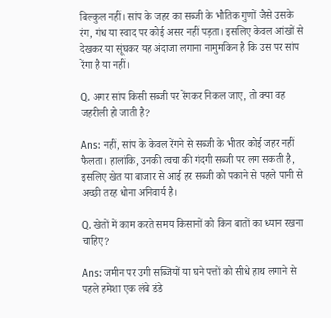बिल्कुल नहीं। सांप के जहर का सब्जी के भौतिक गुणों जैसे उसके रंग, गंध या स्वाद पर कोई असर नहीं पड़ता। इसलिए केवल आंखों से देखकर या सूंघकर यह अंदाजा लगाना नामुमकिन है कि उस पर सांप रेंगा है या नहीं।

Q. अगर सांप किसी सब्जी पर रेंगकर निकल जाए, तो क्या वह जहरीली हो जाती है?

Ans: नहीं, सांप के केवल रेंगने से सब्जी के भीतर कोई जहर नहीं फैलता। हालांकि, उनकी त्वचा की गंदगी सब्जी पर लग सकती है, इसलिए खेत या बाजार से आई हर सब्जी को पकाने से पहले पानी से अच्छी तरह धोना अनिवार्य है।

Q. खेतों में काम करते समय किसानों को किन बातों का ध्यान रखना चाहिए?

Ans: जमीन पर उगी सब्जियों या घने पत्तों को सीधे हाथ लगाने से पहले हमेशा एक लंबे डंडे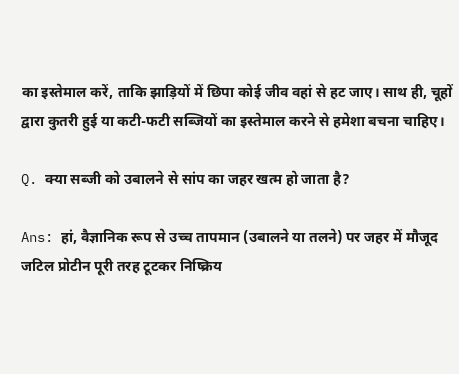का इस्तेमाल करें, ताकि झाड़ियों में छिपा कोई जीव वहां से हट जाए। साथ ही, चूहों द्वारा कुतरी हुई या कटी-फटी सब्जियों का इस्तेमाल करने से हमेशा बचना चाहिए।

Q. क्या सब्जी को उबालने से सांप का जहर खत्म हो जाता है?

Ans: हां, वैज्ञानिक रूप से उच्च तापमान (उबालने या तलने) पर जहर में मौजूद जटिल प्रोटीन पूरी तरह टूटकर निष्क्रिय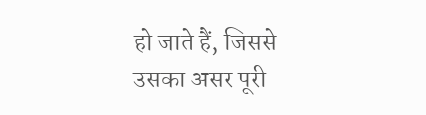हो जाते हैं, जिससे उसका असर पूरी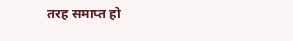तरह समाप्त हो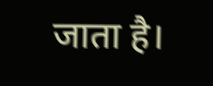जाता है।